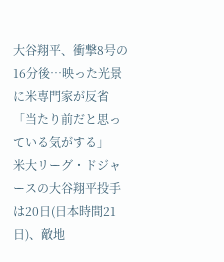大谷翔平、衝撃8号の16分後…映った光景に米専門家が反省「当たり前だと思っている気がする」
米大リーグ・ドジャースの大谷翔平投手は20日(日本時間21日)、敵地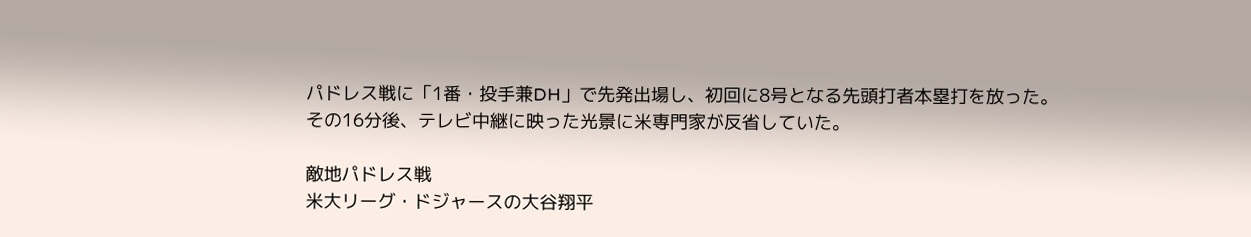パドレス戦に「1番・投手兼DH」で先発出場し、初回に8号となる先頭打者本塁打を放った。その16分後、テレビ中継に映った光景に米専門家が反省していた。

敵地パドレス戦
米大リーグ・ドジャースの大谷翔平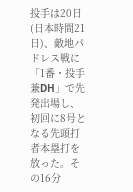投手は20日(日本時間21日)、敵地パドレス戦に「1番・投手兼DH」で先発出場し、初回に8号となる先頭打者本塁打を放った。その16分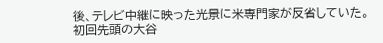後、テレビ中継に映った光景に米専門家が反省していた。
初回先頭の大谷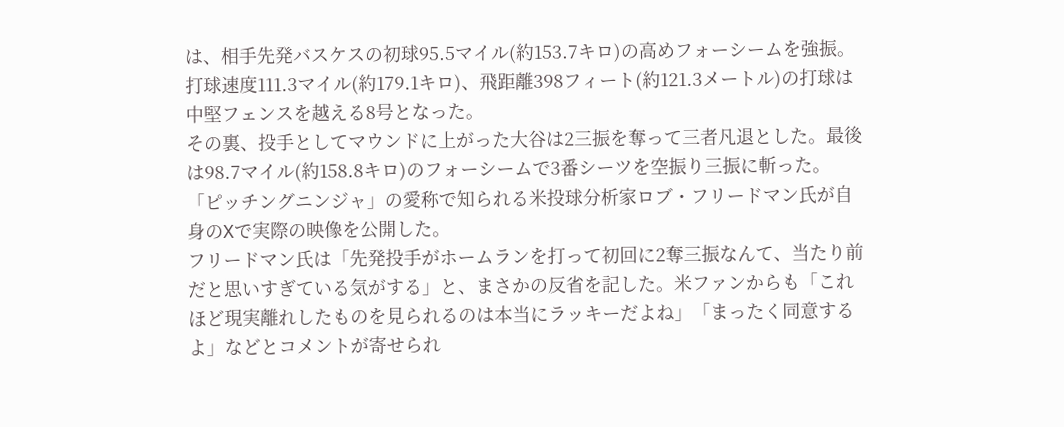は、相手先発バスケスの初球95.5マイル(約153.7キロ)の高めフォーシームを強振。打球速度111.3マイル(約179.1キロ)、飛距離398フィート(約121.3メートル)の打球は中堅フェンスを越える8号となった。
その裏、投手としてマウンドに上がった大谷は2三振を奪って三者凡退とした。最後は98.7マイル(約158.8キロ)のフォーシームで3番シーツを空振り三振に斬った。「ピッチングニンジャ」の愛称で知られる米投球分析家ロブ・フリードマン氏が自身のXで実際の映像を公開した。
フリードマン氏は「先発投手がホームランを打って初回に2奪三振なんて、当たり前だと思いすぎている気がする」と、まさかの反省を記した。米ファンからも「これほど現実離れしたものを見られるのは本当にラッキーだよね」「まったく同意するよ」などとコメントが寄せられ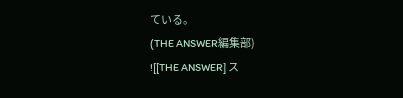ている。
(THE ANSWER編集部)
![[THE ANSWER] ス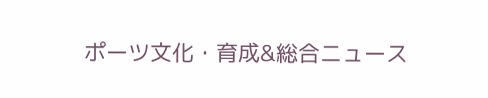ポーツ文化・育成&総合ニュース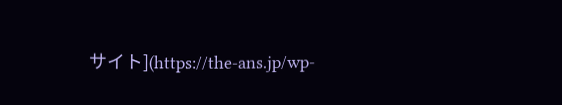サイト](https://the-ans.jp/wp-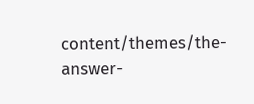content/themes/the-answer-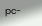pc-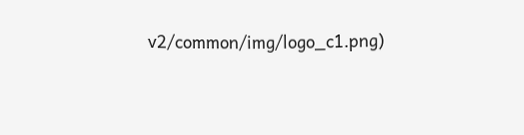v2/common/img/logo_c1.png)